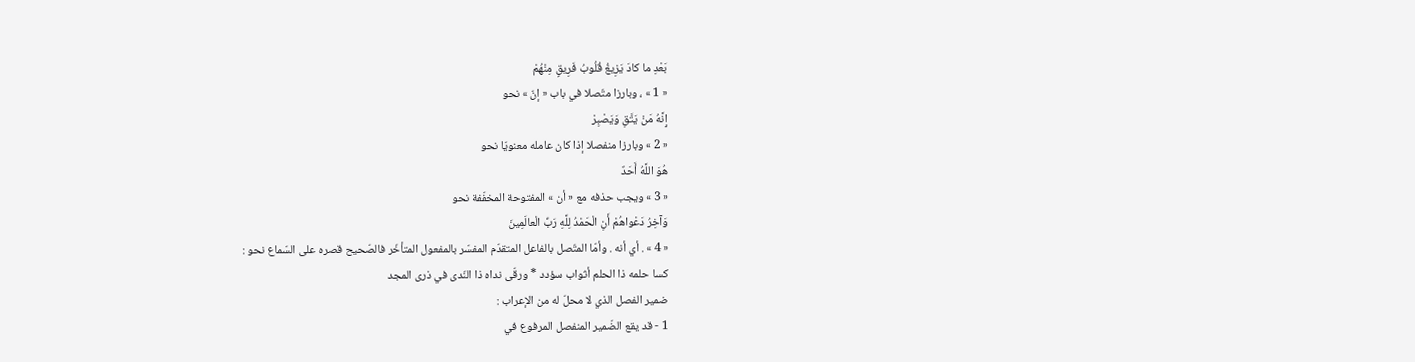بَعْدِ ما كادَ يَزِيغُ قُلُوبُ فَرِيقٍ مِنْهُمْ
« 1 » ، وبارزا متّصلا في باب « إنّ » نحو
إِنَّهُ مَنْ يَتَّقِ وَيَصْبِرْ
« 2 » وبارزا منفصلا إذا كان عامله معنويّا نحو
هُوَ اللَّهُ أَحَدٌ
« 3 » ويجب حذفه مع « أن » المفتوحة المخفّفة نحو
وَآخِرُ دَعْواهُمْ أَنِ الْحَمْدُ لِلَّهِ رَبِّ الْعالَمِينَ
« 4 » . أي أنه . وأمّا المتّصل بالفاعل المتقدّم المفسّر بالمفعول المتأخّر فالصّحيح قصره على السّماع نحو :
كسا حلمه ذا الحلم أثواب سؤدد * ورقّى نداه ذا النّدى في ذرى المجد
ضمير الفصل الذي لا محلّ له من الإعراب :
1 - قد يقع الضّمير المنفصل المرفوع في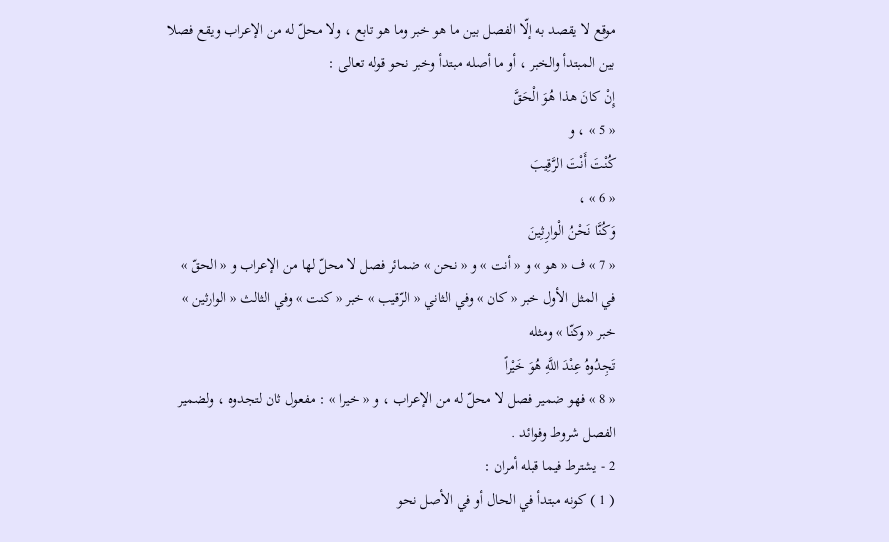موقع لا يقصد به إلّا الفصل بين ما هو خبر وما هو تابع ، ولا محلّ له من الإعراب ويقع فصلا بين المبتدأ والخبر ، أو ما أصله مبتدأ وخبر نحو قوله تعالى :
إِنْ كانَ هذا هُوَ الْحَقَّ
« 5 » ، و
كُنْتَ أَنْتَ الرَّقِيبَ
« 6 » ،
وَكُنَّا نَحْنُ الْوارِثِينَ
« 7 » ف « هو » و « أنت » و « نحن » ضمائر فصل لا محلّ لها من الإعراب و « الحقّ » في المثل الأول خبر « كان » وفي الثاني « الرّقيب » خبر « كنت » وفي الثالث « الوارثين » خبر « وكنّا » ومثله
تَجِدُوهُ عِنْدَ اللَّهِ هُوَ خَيْراً
« 8 » فهو ضمير فصل لا محلّ له من الإعراب ، و « خيرا » : مفعول ثان لتجدوه ، ولضمير الفصل شروط وفوائد .
2 - يشترط فيما قبله أمران :
( 1 ) كونه مبتدأ في الحال أو في الأصل نحو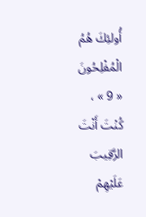أُولئِكَ هُمُ الْمُفْلِحُونَ
« 9 » ،
كُنْتَ أَنْتَ الرَّقِيبَ عَلَيْهِمْ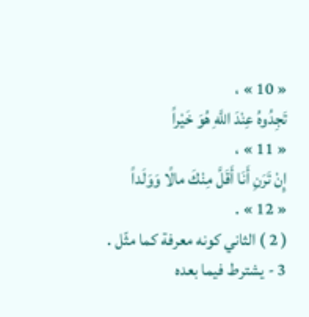« 10 » ،
تَجِدُوهُ عِنْدَ اللَّهِ هُوَ خَيْراً
« 11 » ،
إِنْ تَرَنِ أَنَا أَقَلَّ مِنْكَ مالًا وَوَلَداً
« 12 » .
( 2 ) الثاني كونه معرفة كما مثّل .
3 - يشترط فيما بعده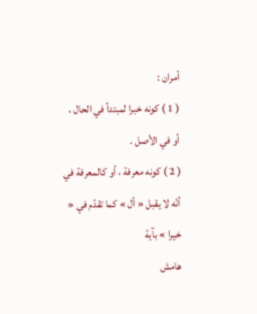أمران :
( 1 ) كونه خبرا لمبتدأ في الحال ، أو في الأصل .
( 2 ) كونه معرفة ، أو كالمعرفة في أنّه لا يقبل « أل » كما تقدّم في « خيرا » بآية
هامش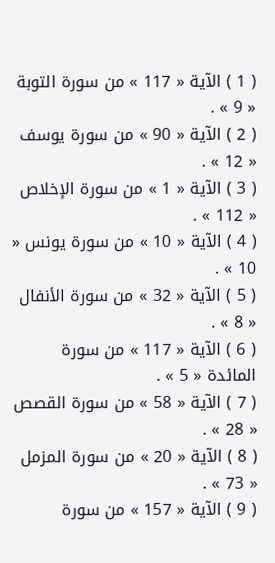( 1 ) الآية « 117 » من سورة التوبة « 9 » .
( 2 ) الآية « 90 » من سورة يوسف « 12 » .
( 3 ) الآية « 1 » من سورة الإخلاص « 112 » .
( 4 ) الآية « 10 » من سورة يونس « 10 » .
( 5 ) الآية « 32 » من سورة الأنفال « 8 » .
( 6 ) الآية « 117 » من سورة المائدة « 5 » .
( 7 ) الآية « 58 » من سورة القصص « 28 » .
( 8 ) الآية « 20 » من سورة المزمل « 73 » .
( 9 ) الآية « 157 » من سورة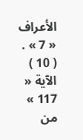الأعراف « 7 » .
( 10 ) الآية « 117 » من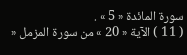سورة المائدة « 5 » .
( 11 ) الآية « 20 » من سورة المزمل «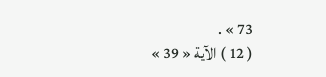73 » .
( 12 ) الآية « 39 »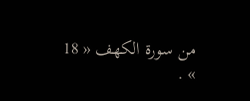من سورة الكهف « 18 » .